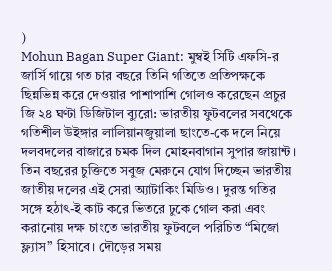)
Mohun Bagan Super Giant: মুম্বই সিটি এফসি-র জার্সি গায়ে গত চার বছরে তিনি গতিতে প্রতিপক্ষকে ছিন্নভিন্ন করে দেওয়ার পাশাপাশি গোলও করেছেন প্রচুর
জি ২৪ ঘণ্টা ডিজিটাল ব্যুরো: ভারতীয় ফুটবলের সবথেকে গতিশীল উইঙ্গার লালিয়ানজুয়ালা ছাংতে-কে দলে নিয়ে দলবদলের বাজারে চমক দিল মোহনবাগান সুপার জায়ান্ট। তিন বছরের চুক্তিতে সবুজ মেরুনে যোগ দিচ্ছেন ভারতীয় জাতীয় দলের এই সেরা অ্যাটাকিং মিডিও। দুরন্ত গতির সঙ্গে হঠাৎ-ই কাট করে ভিতরে ঢুকে গোল করা এবং করানোয় দক্ষ চাংতে ভারতীয় ফুটবলে পরিচিত “মিজো ফ্ল্যাস” হিসাবে। দৌড়ের সময়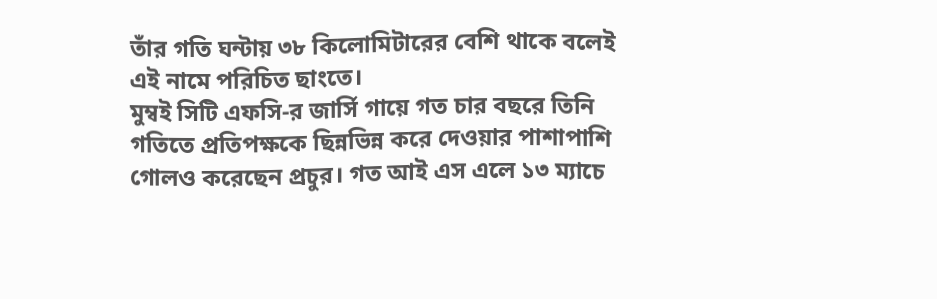তাঁর গতি ঘন্টায় ৩৮ কিলোমিটারের বেশি থাকে বলেই এই নামে পরিচিত ছাংতে।
মুম্বই সিটি এফসি-র জার্সি গায়ে গত চার বছরে তিনি গতিতে প্রতিপক্ষকে ছিন্নভিন্ন করে দেওয়ার পাশাপাশি গোলও করেছেন প্রচুর। গত আই এস এলে ১৩ ম্যাচে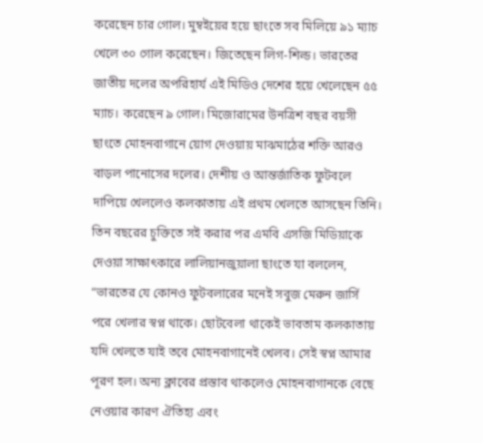করেছেন চার গোল। মুম্বইয়ের হয়ে ছাংতে সব মিলিয়ে ৯১ ম্যাচ খেলে ৩০ গোল করেছেন। জিতেছেন লিগ-শিল্ড। ভারতের জাতীয় দলের অপরিহার্য এই মিডিও দেশের হয়ে খেলেছেন ৫৫ ম্যাচ। করেছেন ৯ গোল। মিজোরামের উনত্রিশ বছর বয়সী ছাংতে মোহনবাগানে য়োগ দেওয়ায় মাঝমাঠের শক্তি আরও বাড়ল পানোসের দলের। দেশীয় ও আন্তর্জাতিক ফুটবলে দাপিয়ে খেললেও কলকাতায় এই প্রথম খেলতে আসছেন তিনি।
তিন বছরের চুক্তিতে সই করার পর এমবি এসজি মিডিয়াকে দেওয়া সাক্ষাৎকারে লালিয়ানজুয়ালা ছাংতে যা বললেন, “ভারতের যে কোনও ফুটবলারের মনেই সবুজ মেরুন জার্সি পরে খেলার স্বপ্ন থাকে। ছোটবেলা থাকেই ভাবতাম কলকাতায় যদি খেলতে যাই তবে মোহনবাগানেই খেলব। সেই স্বপ্ন আমার পূরণ হল। অন্য ক্লাবের প্রস্তাব থাকলেও মোহনবাগানকে বেছে নেওয়ার কারণ ঐতিহ্য এবং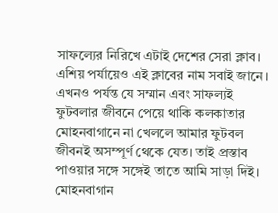সাফল্যের নিরিখে এটাই দেশের সেরা ক্লাব। এশিয় পর্যায়েও এই ক্লাবের নাম সবাই জানে। এখনও পর্যন্ত যে সম্মান এবং সাফল্যই ফুটবলার জীবনে পেয়ে থাকি কলকাতার মোহনবাগানে না খেললে আমার ফুটবল জীবনই অসম্পূর্ণ থেকে যেত। তাই প্রস্তাব পাওয়ার সঙ্গে সঙ্গেই তাতে আমি সাড়া দিই। মোহনবাগান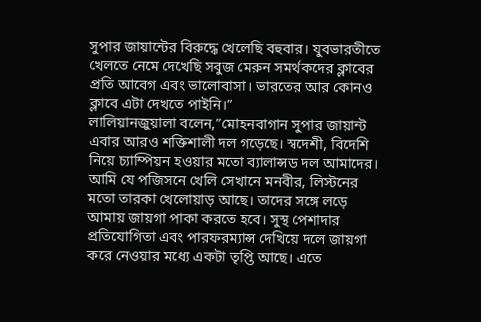সুপার জায়ান্টের বিরুদ্ধে খেলেছি বহুবার। যুবভারতীতে খেলতে নেমে দেখেছি সবুজ মেরুন সমর্থকদের ক্লাবের প্রতি আবেগ এবং ভালোবাসা। ভারতের আর কোনও ক্লাবে এটা দেখতে পাইনি।”
লালিয়ানজুয়ালা বলেন,”মোহনবাগান সুপার জায়ান্ট এবার আরও শক্তিশালী দল গড়েছে। স্বদেশী, বিদেশি নিয়ে চ্যাম্পিয়ন হওয়ার মতো ব্যালান্সড দল আমাদের। আমি যে পজিসনে খেলি সেখানে মনবীর, লিস্টনের মতো তারকা খেলোয়াড় আছে। তাদের সঙ্গে লড়ে আমায় জায়গা পাকা করতে হবে। সুস্থ পেশাদার প্রতিযোগিতা এবং পারফরম্যান্স দেখিয়ে দলে জায়গা করে নেওয়ার মধ্যে একটা তৃপ্তি আছে। এতে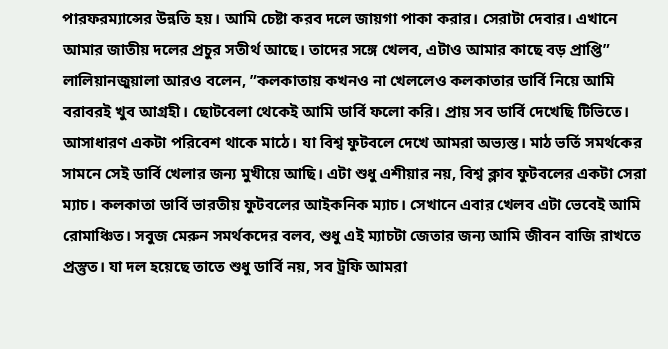পারফরম্যান্সের উন্নতি হয়। আমি চেষ্টা করব দলে জায়গা পাকা করার। সেরাটা দেবার। এখানে আমার জাতীয় দলের প্রচুর সতীর্থ আছে। তাদের সঙ্গে খেলব, এটাও আমার কাছে বড় প্রাপ্তি”
লালিয়ানজুয়ালা আরও বলেন, ”কলকাতায় কখনও না খেললেও কলকাতার ডার্বি নিয়ে আমি বরাবরই খুব আগ্রহী। ছোটবেলা থেকেই আমি ডার্বি ফলো করি। প্রায় সব ডার্বি দেখেছি টিভিতে। আসাধারণ একটা পরিবেশ থাকে মাঠে। যা বিশ্ব ফুটবলে দেখে আমরা অভ্যস্ত। মাঠ ভর্তি সমর্থকের সামনে সেই ডার্বি খেলার জন্য মুখীয়ে আছি। এটা শুধু এশীয়ার নয়, বিশ্ব ক্লাব ফুটবলের একটা সেরা ম্যাচ। কলকাতা ডার্বি ভারতীয় ফুটবলের আইকনিক ম্যাচ। সেখানে এবার খেলব এটা ভেবেই আমি রোমাঞ্চিত। সবুজ মেরুন সমর্থকদের বলব, শুধু এই ম্যাচটা জেতার জন্য আমি জীবন বাজি রাখতে প্রস্তুত। যা দল হয়েছে তাতে শুধু ডার্বি নয়, সব ট্রফি আমরা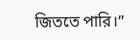জিততে পারি।”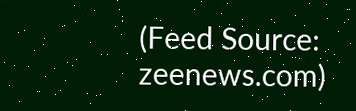(Feed Source: zeenews.com)